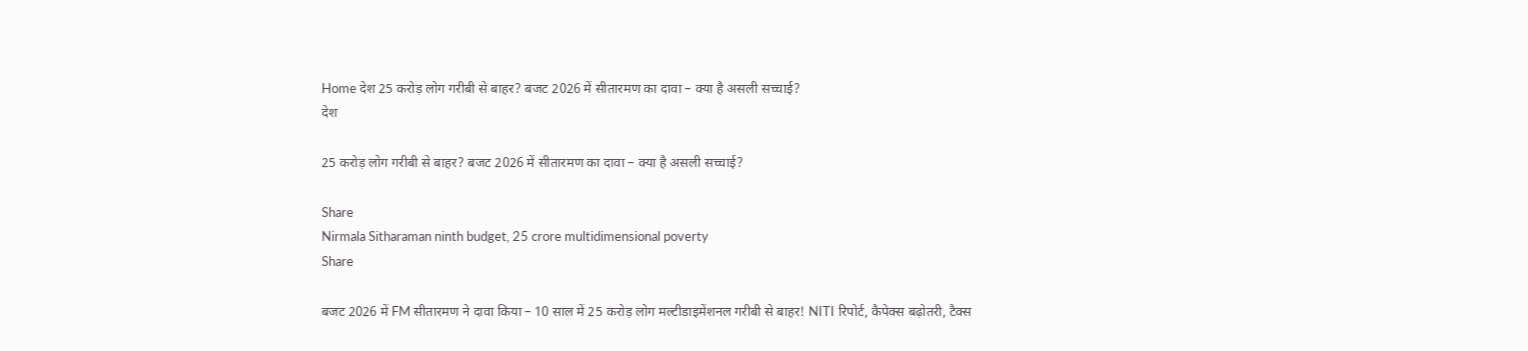Home देश 25 करोड़ लोग गरीबी से बाहर? बजट 2026 में सीतारमण का दावा – क्या है असली सच्चाई?
देश

25 करोड़ लोग गरीबी से बाहर? बजट 2026 में सीतारमण का दावा – क्या है असली सच्चाई?

Share
Nirmala Sitharaman ninth budget, 25 crore multidimensional poverty
Share

बजट 2026 में FM सीतारमण ने दावा किया – 10 साल में 25 करोड़ लोग मल्टीडाइमेंशनल गरीबी से बाहर! NITI रिपोर्ट, कैपेक्स बढ़ोतरी, टैक्स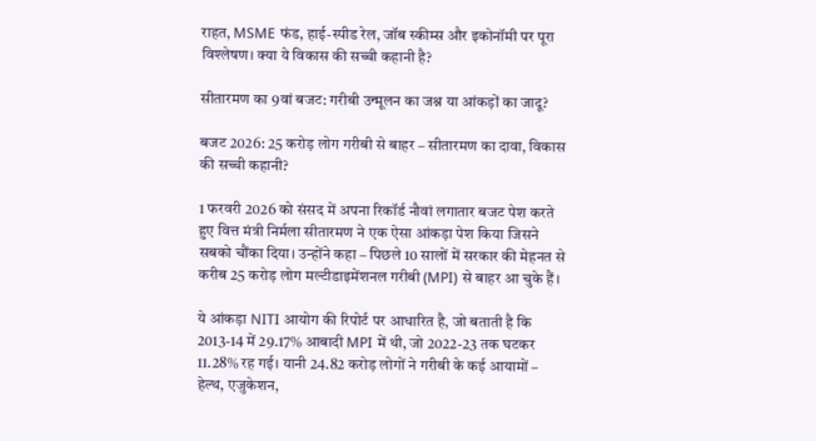राहत, MSME फंड, हाई-स्पीड रेल, जॉब स्कीम्स और इकोनॉमी पर पूरा विश्लेषण। क्या ये विकास की सच्ची कहानी है?

सीतारमण का 9वां बजट: गरीबी उन्मूलन का जश्न या आंकड़ों का जादू?

बजट 2026: 25 करोड़ लोग गरीबी से बाहर – सीतारमण का दावा, विकास की सच्ची कहानी?

1 फरवरी 2026 को संसद में अपना रिकॉर्ड नौवां लगातार बजट पेश करते हुए वित्त मंत्री निर्मला सीतारमण ने एक ऐसा आंकड़ा पेश किया जिसने सबको चौंका दिया। उन्होंने कहा – पिछले 10 सालों में सरकार की मेहनत से करीब 25 करोड़ लोग मल्टीडाइमेंशनल गरीबी (MPI) से बाहर आ चुके हैं।

ये आंकड़ा NITI आयोग की रिपोर्ट पर आधारित है, जो बताती है कि 2013-14 में 29.17% आबादी MPI में थी, जो 2022-23 तक घटकर 11.28% रह गई। यानी 24.82 करोड़ लोगों ने गरीबी के कई आयामों – हेल्थ, एजुकेशन,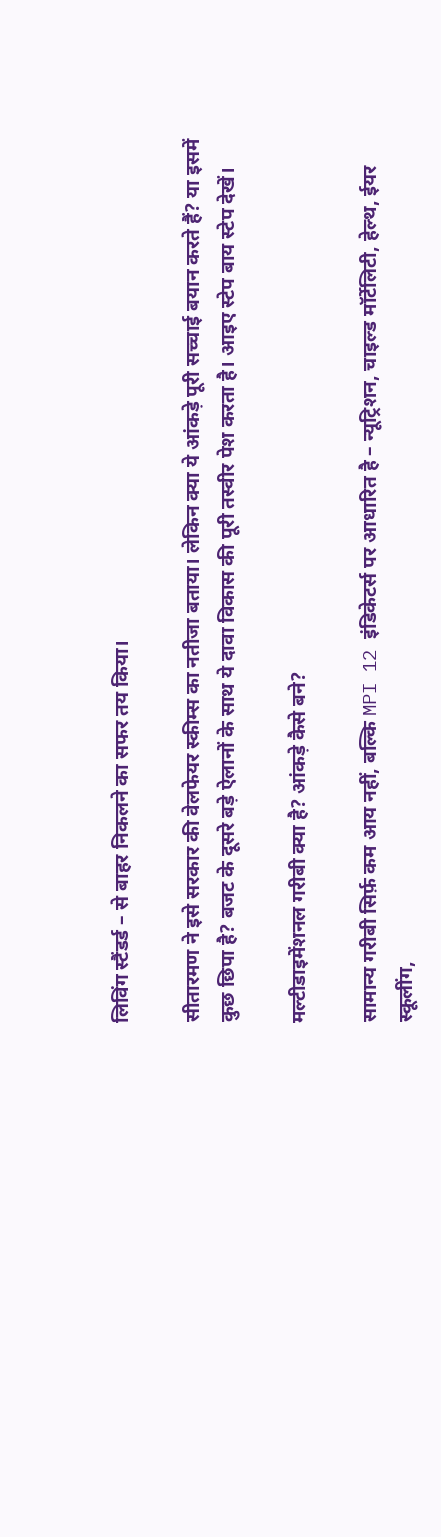लिविंग स्टैंडर्ड – से बाहर निकलने का सफर तय किया।

सीतारमण ने इसे सरकार की वेलफेयर स्कीम्स का नतीजा बताया। लेकिन क्या ये आंकड़े पूरी सच्चाई बयान करते हैं? या इसमें कुछ छिपा है? बजट के दूसरे बड़े ऐलानों के साथ ये दावा विकास की पूरी तस्वीर पेश करता है। आइए स्टेप बाय स्टेप देखें।

मल्टीडाइमेंशनल गरीबी क्या है? आंकड़े कैसे बने?

सामान्य गरीबी सिर्फ़ कम आय नहीं, बल्कि MPI 12 इंडिकेटर्स पर आधारित है – न्यूट्रिशन, चाइल्ड मॉर्टेलिटी, हेल्थ, ईयर स्कूलींग,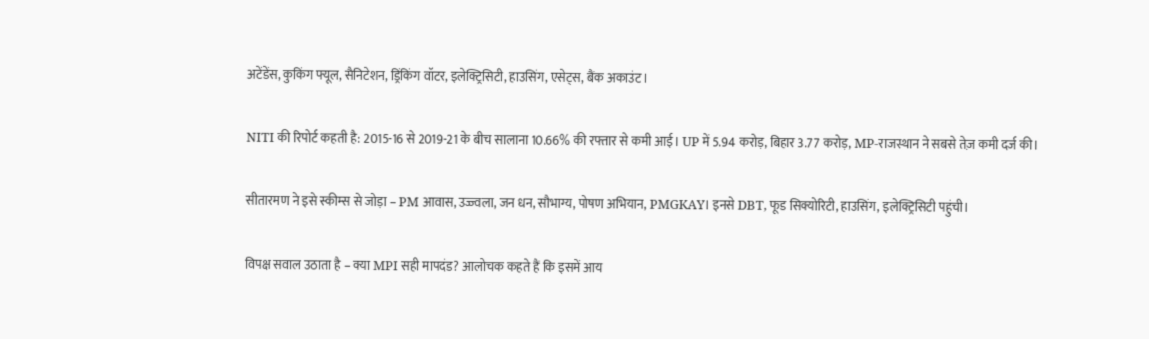अटेंडेंस, कुकिंग फ्यूल, सैनिटेशन, ड्रिंकिंग वॉटर, इलेक्ट्रिसिटी, हाउसिंग, एसेट्स, बैंक अकाउंट।

NITI की रिपोर्ट कहती है: 2015-16 से 2019-21 के बीच सालाना 10.66% की रफ्तार से कमी आई। UP में 5.94 करोड़, बिहार 3.77 करोड़, MP-राजस्थान ने सबसे तेज़ कमी दर्ज की।

सीतारमण ने इसे स्कीम्स से जोड़ा – PM आवास, उज्ज्वला, जन धन, सौभाग्य, पोषण अभियान, PMGKAY। इनसे DBT, फूड सिक्योरिटी, हाउसिंग, इलेक्ट्रिसिटी पहुंची।

विपक्ष सवाल उठाता है – क्या MPI सही मापदंड? आलोचक कहते हैं कि इसमें आय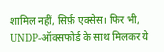शामिल नहीं, सिर्फ़ एक्सेस। फिर भी, UNDP-ऑक्सफोर्ड के साथ मिलकर ये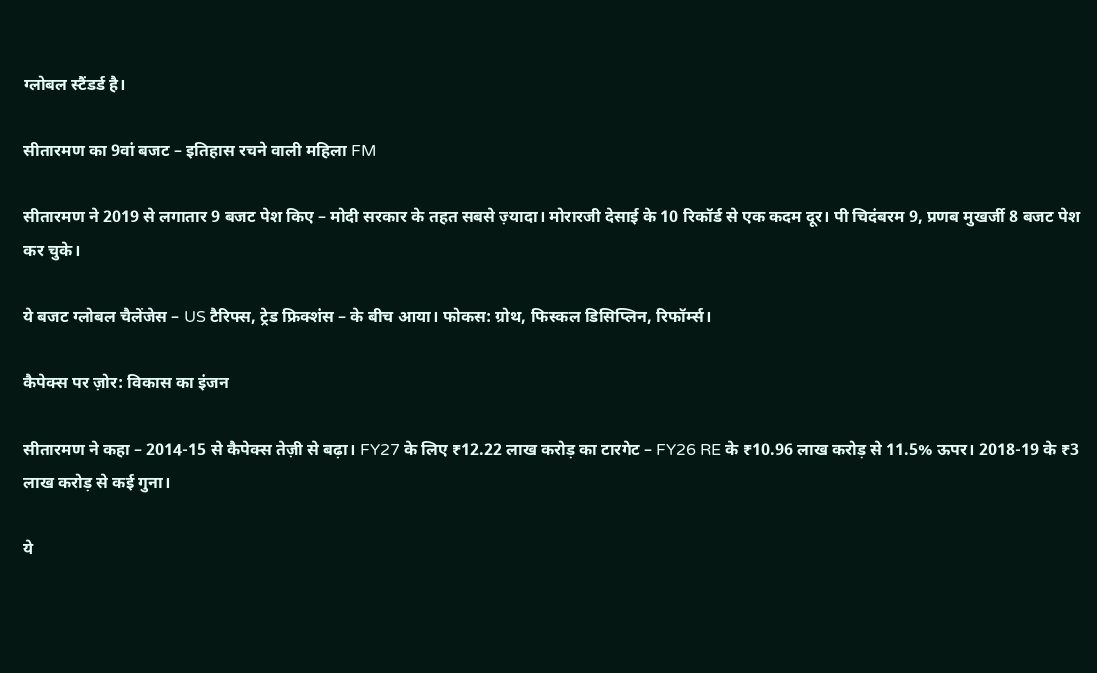ग्लोबल स्टैंडर्ड है।

सीतारमण का 9वां बजट – इतिहास रचने वाली महिला FM

सीतारमण ने 2019 से लगातार 9 बजट पेश किए – मोदी सरकार के तहत सबसे ज़्यादा। मोरारजी देसाई के 10 रिकॉर्ड से एक कदम दूर। पी चिदंबरम 9, प्रणब मुखर्जी 8 बजट पेश कर चुके।

ये बजट ग्लोबल चैलेंजेस – US टैरिफ्स, ट्रेड फ्रिक्शंस – के बीच आया। फोकस: ग्रोथ, फिस्कल डिसिप्लिन, रिफॉर्म्स।

कैपेक्स पर ज़ोर: विकास का इंजन

सीतारमण ने कहा – 2014-15 से कैपेक्स तेज़ी से बढ़ा। FY27 के लिए ₹12.22 लाख करोड़ का टारगेट – FY26 RE के ₹10.96 लाख करोड़ से 11.5% ऊपर। 2018-19 के ₹3 लाख करोड़ से कई गुना।

ये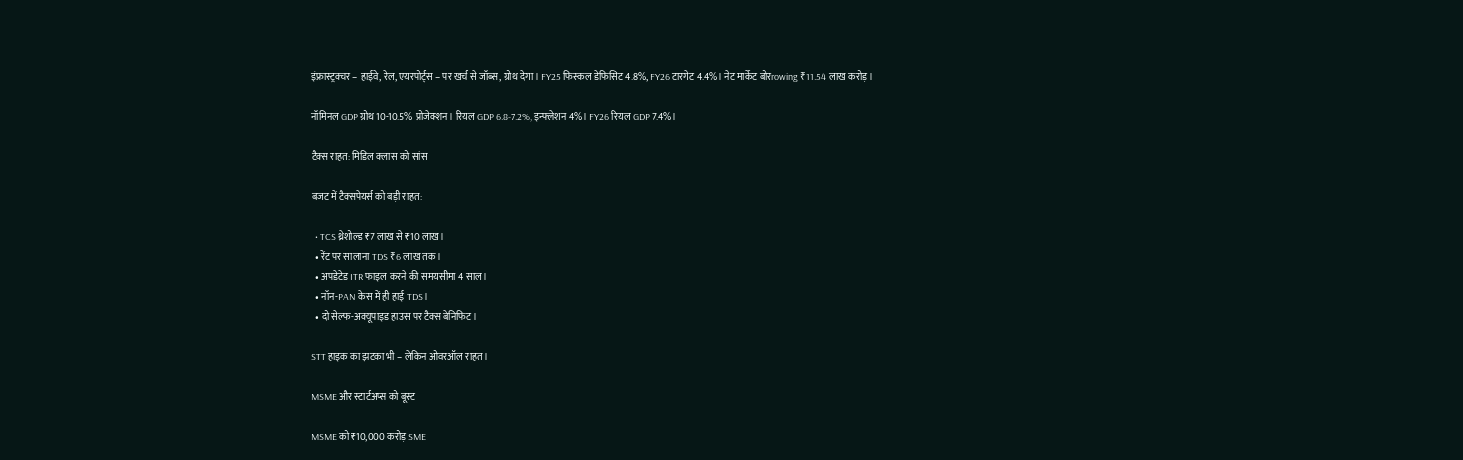इंफ्रास्ट्रक्चर – हाईवे, रेल, एयरपोर्ट्स – पर खर्च से जॉब्स, ग्रोथ देगा। FY25 फिस्कल डेफिसिट 4.8%, FY26 टारगेट 4.4%। नेट मार्केट बोरrowing ₹11.54 लाख करोड़।

नॉमिनल GDP ग्रोथ 10-10.5% प्रोजेक्शन। रियल GDP 6.8-7.2%, इन्फ्लेशन 4%। FY26 रियल GDP 7.4%।

टैक्स राहत: मिडिल क्लास को सांस

बजट में टैक्सपेयर्स को बड़ी राहत:

  • TCS थ्रेशोल्ड ₹7 लाख से ₹10 लाख।
  • रेंट पर सालाना TDS ₹6 लाख तक।
  • अपडेटेड ITR फाइल करने की समयसीमा 4 साल।
  • नॉन-PAN केस में ही हाई TDS।
  • दो सेल्फ-अक्यूपाइड हाउस पर टैक्स बेनिफिट।

STT हाइक का झटका भी – लेकिन ओवरऑल राहत।

MSME और स्टार्टअप्स को बूस्ट

MSME को ₹10,000 करोड़ SME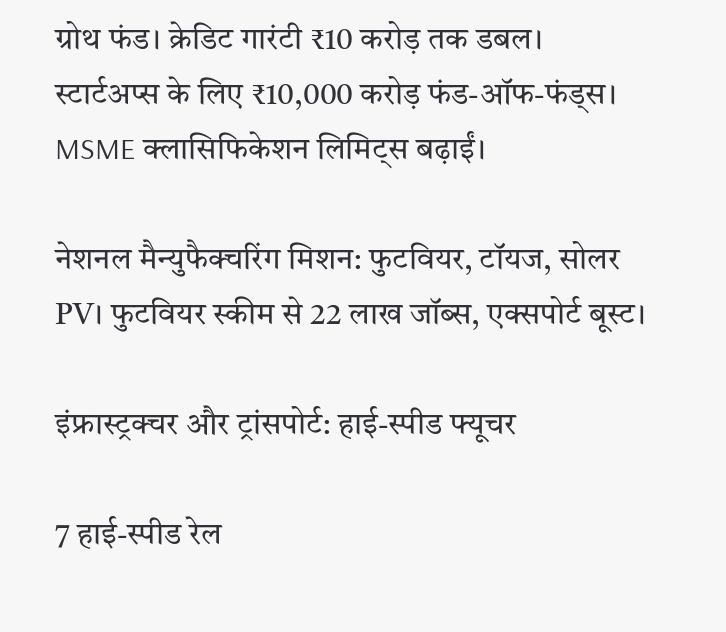ग्रोथ फंड। क्रेडिट गारंटी ₹10 करोड़ तक डबल। स्टार्टअप्स के लिए ₹10,000 करोड़ फंड-ऑफ-फंड्स। MSME क्लासिफिकेशन लिमिट्स बढ़ाईं।

नेशनल मैन्युफैक्चरिंग मिशन: फुटवियर, टॉयज, सोलर PV। फुटवियर स्कीम से 22 लाख जॉब्स, एक्सपोर्ट बूस्ट।

इंफ्रास्ट्रक्चर और ट्रांसपोर्ट: हाई-स्पीड फ्यूचर

7 हाई-स्पीड रेल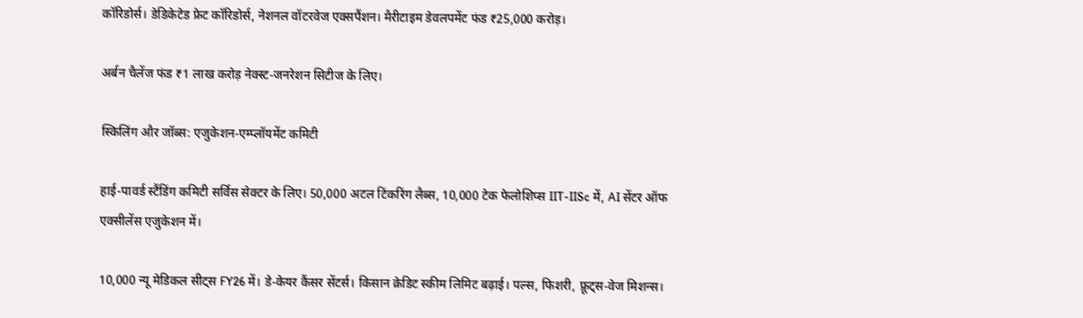कॉरिडोर्स। डेडिकेटेड फ्रेट कॉरिडोर्स, नेशनल वॉटरवेज एक्सपैंशन। मैरीटाइम डेवलपमेंट फंड ₹25,000 करोड़।

अर्बन चैलेंज फंड ₹1 लाख करोड़ नेक्स्ट-जनरेशन सिटीज के लिए।

स्किलिंग और जॉब्स: एजुकेशन-एम्प्लॉयमेंट कमिटी

हाई-पावर्ड स्टैंडिंग कमिटी सर्विस सेक्टर के लिए। 50,000 अटल टिंकरिंग लैब्स, 10,000 टेक फेलोशिप्स IIT-IISc में, AI सेंटर ऑफ एक्सीलेंस एजुकेशन में।

10,000 न्यू मेडिकल सीट्स FY26 में। डे-केयर कैंसर सेंटर्स। किसान क्रेडिट स्कीम लिमिट बढ़ाई। पल्स, फिशरी, फ्रूट्स-वेज मिशन्स।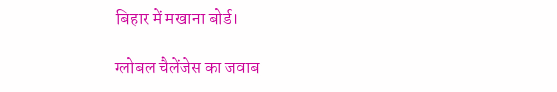बिहार में मखाना बोर्ड।

ग्लोबल चैलेंजेस का जवाब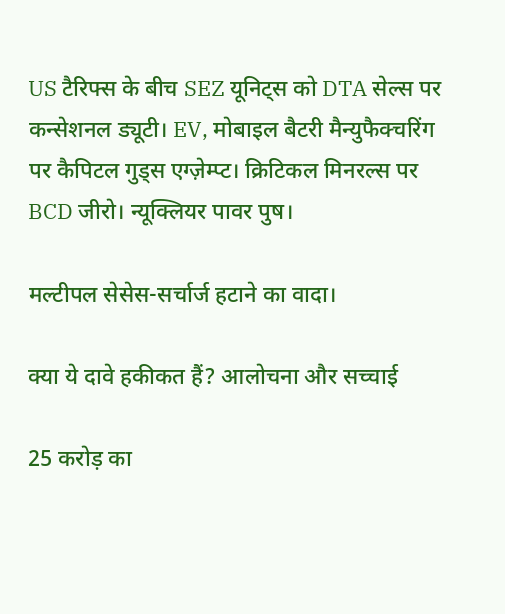US टैरिफ्स के बीच SEZ यूनिट्स को DTA सेल्स पर कन्सेशनल ड्यूटी। EV, मोबाइल बैटरी मैन्युफैक्चरिंग पर कैपिटल गुड्स एग्ज़ेम्प्ट। क्रिटिकल मिनरल्स पर BCD जीरो। न्यूक्लियर पावर पुष।

मल्टीपल सेसेस-सर्चार्ज हटाने का वादा।

क्या ये दावे हकीकत हैं? आलोचना और सच्चाई

25 करोड़ का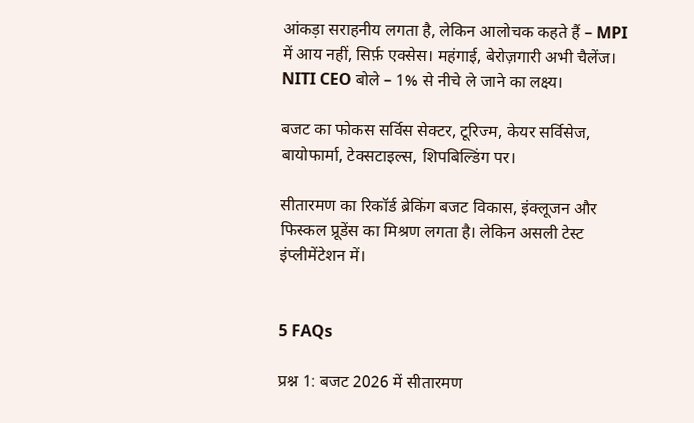आंकड़ा सराहनीय लगता है, लेकिन आलोचक कहते हैं – MPI में आय नहीं, सिर्फ़ एक्सेस। महंगाई, बेरोज़गारी अभी चैलेंज। NITI CEO बोले – 1% से नीचे ले जाने का लक्ष्य।

बजट का फोकस सर्विस सेक्टर, टूरिज्म, केयर सर्विसेज, बायोफार्मा, टेक्सटाइल्स, शिपबिल्डिंग पर।

सीतारमण का रिकॉर्ड ब्रेकिंग बजट विकास, इंक्लूजन और फिस्कल प्रूडेंस का मिश्रण लगता है। लेकिन असली टेस्ट इंप्लीमेंटेशन में।


5 FAQs

प्रश्न 1: बजट 2026 में सीतारमण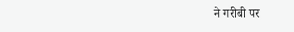ने गरीबी पर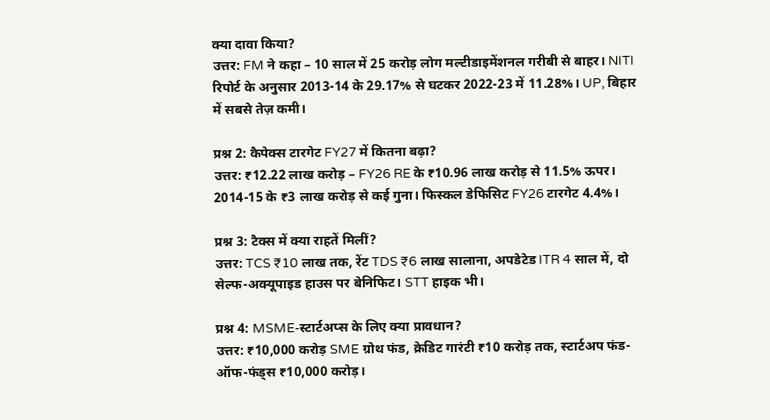क्या दावा किया?
उत्तर: FM ने कहा – 10 साल में 25 करोड़ लोग मल्टीडाइमेंशनल गरीबी से बाहर। NITI रिपोर्ट के अनुसार 2013-14 के 29.17% से घटकर 2022-23 में 11.28%। UP, बिहार में सबसे तेज़ कमी।

प्रश्न 2: कैपेक्स टारगेट FY27 में कितना बढ़ा?
उत्तर: ₹12.22 लाख करोड़ – FY26 RE के ₹10.96 लाख करोड़ से 11.5% ऊपर। 2014-15 के ₹3 लाख करोड़ से कई गुना। फिस्कल डेफिसिट FY26 टारगेट 4.4%।

प्रश्न 3: टैक्स में क्या राहतें मिलीं?
उत्तर: TCS ₹10 लाख तक, रेंट TDS ₹6 लाख सालाना, अपडेटेड ITR 4 साल में, दो सेल्फ-अक्यूपाइड हाउस पर बेनिफिट। STT हाइक भी।

प्रश्न 4: MSME-स्टार्टअप्स के लिए क्या प्रावधान?
उत्तर: ₹10,000 करोड़ SME ग्रोथ फंड, क्रेडिट गारंटी ₹10 करोड़ तक, स्टार्टअप फंड-ऑफ-फंड्स ₹10,000 करोड़।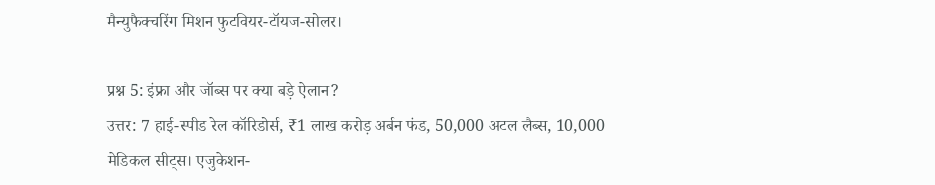मैन्युफैक्चरिंग मिशन फुटवियर-टॉयज-सोलर।

प्रश्न 5: इंफ्रा और जॉब्स पर क्या बड़े ऐलान?
उत्तर: 7 हाई-स्पीड रेल कॉरिडोर्स, ₹1 लाख करोड़ अर्बन फंड, 50,000 अटल लैब्स, 10,000 मेडिकल सीट्स। एजुकेशन-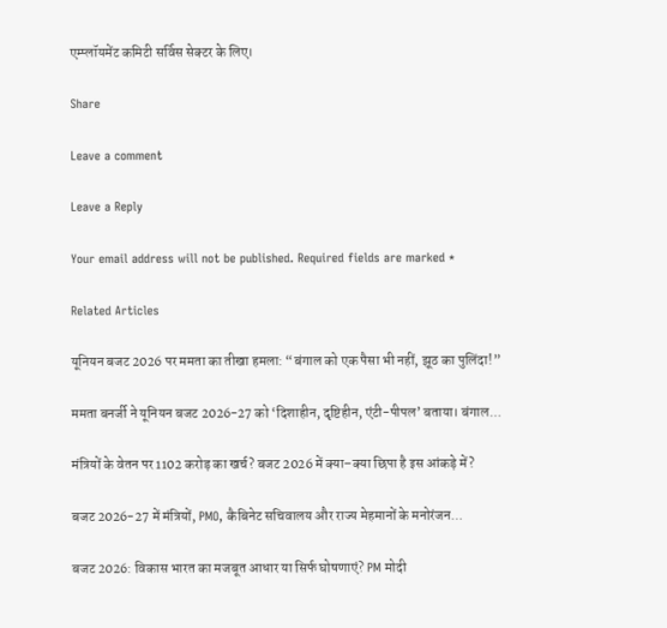एम्प्लॉयमेंट कमिटी सर्विस सेक्टर के लिए।

Share

Leave a comment

Leave a Reply

Your email address will not be published. Required fields are marked *

Related Articles

यूनियन बजट 2026 पर ममता का तीखा हमला: “बंगाल को एक पैसा भी नहीं, झूठ का पुलिंदा!”

ममता बनर्जी ने यूनियन बजट 2026-27 को ‘दिशाहीन, दृष्टिहीन, एंटी-पीपल’ बताया। बंगाल...

मंत्रियों के वेतन पर 1102 करोड़ का खर्च? बजट 2026 में क्या–क्या छिपा है इस आंकड़े में?

बजट 2026-27 में मंत्रियों, PMO, कैबिनेट सचिवालय और राज्य मेहमानों के मनोरंजन...

बजट 2026: विकास भारत का मजबूत आधार या सिर्फ घोषणाएं? PM मोदी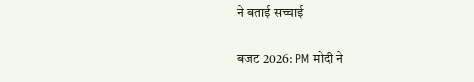ने बताई सच्चाई

बजट 2026: PM मोदी ने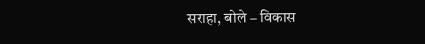सराहा, बोले – विकास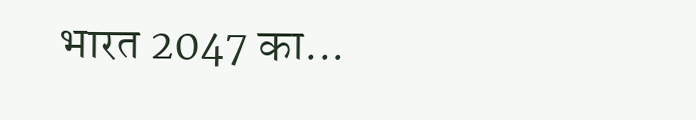भारत 2047 का...